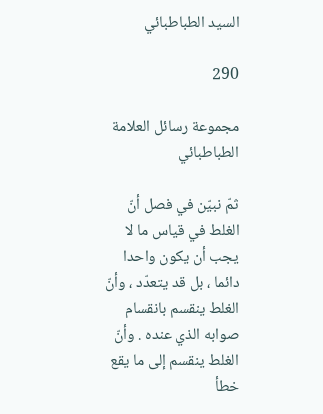السيد الطباطبائي

290

مجموعة رسائل العلامة الطباطبائي

ثمّ نبيّن في فصل أنّ الغلط في قياس ما لا يجب أن يكون واحدا دائما ، بل قد يتعدّد ، وأنّ الغلط ينقسم بانقسام صوابه الذي عنده . وأنّ الغلط ينقسم إلى ما يقع خطأ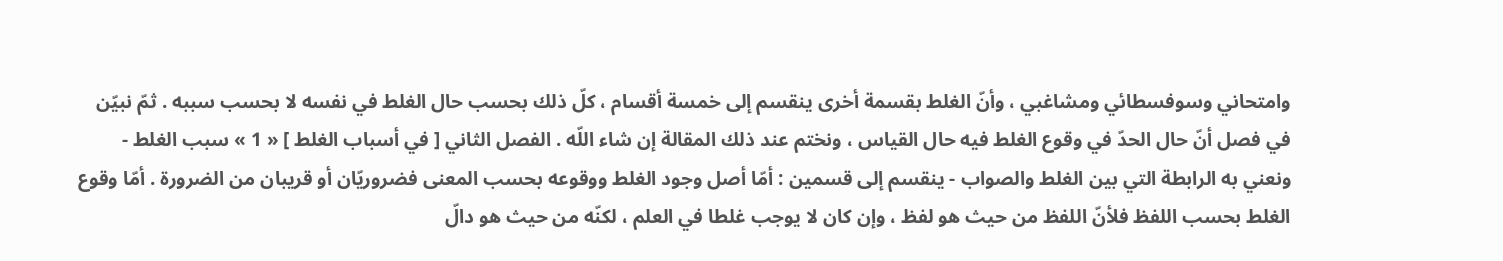وامتحاني وسوفسطائي ومشاغبي ، وأنّ الغلط بقسمة أخرى ينقسم إلى خمسة أقسام ، كلّ ذلك بحسب حال الغلط في نفسه لا بحسب سببه . ثمّ نبيّن في فصل أنّ حال الحدّ في وقوع الغلط فيه حال القياس ، ونختم عند ذلك المقالة إن شاء اللّه . الفصل الثاني [ في أسباب الغلط ] « 1 » سبب الغلط - ونعني به الرابطة التي بين الغلط والصواب - ينقسم إلى قسمين : أمّا أصل وجود الغلط ووقوعه بحسب المعنى فضروريّان أو قريبان من الضرورة . أمّا وقوع الغلط بحسب اللفظ فلأنّ اللفظ من حيث هو لفظ ، وإن كان لا يوجب غلطا في العلم ، لكنّه من حيث هو دالّ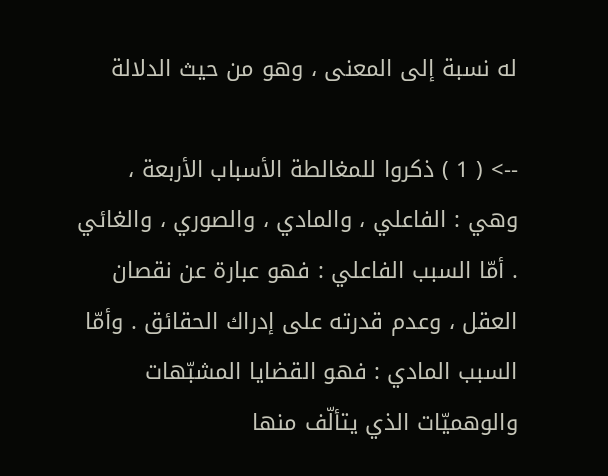له نسبة إلى المعنى ، وهو من حيث الدلالة

--> ( 1 ) ذكروا للمغالطة الأسباب الأربعة ، وهي : الفاعلي ، والمادي ، والصوري ، والغائي . أمّا السبب الفاعلي : فهو عبارة عن نقصان العقل ، وعدم قدرته على إدراك الحقائق . وأمّا السبب المادي : فهو القضايا المشبّهات والوهميّات الذي يتألّف منها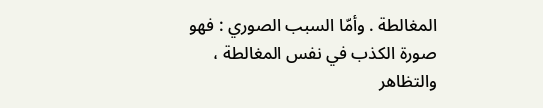المغالطة . وأمّا السبب الصوري : فهو صورة الكذب في نفس المغالطة ، والتظاهر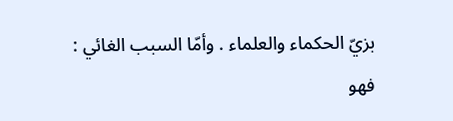بزيّ الحكماء والعلماء . وأمّا السبب الغائي : فهو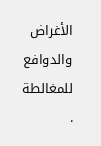الأغراض والدوافع للمغالطة .